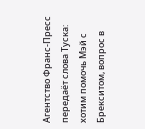Агентство Франс-Пресс передаёт слова Туска: хотим помочь Мэй с Брекситом, вопрос в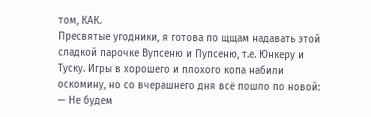том, КАК.
Пресвятые угодники, я готова по щщам надавать этой сладкой парочке Вупсеню и Пупсеню, т.е. Юнкеру и Туску. Игры в хорошего и плохого копа набили оскомину, но со вчерашнего дня всё пошло по новой:
— Не будем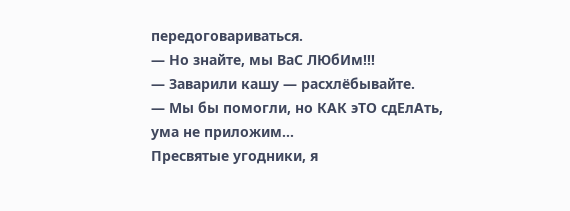передоговариваться.
— Но знайте, мы ВаС ЛЮбИм!!!
— Заварили кашу — расхлёбывайте.
— Мы бы помогли, но КАК эТО сдЕлАть, ума не приложим...
Пресвятые угодники, я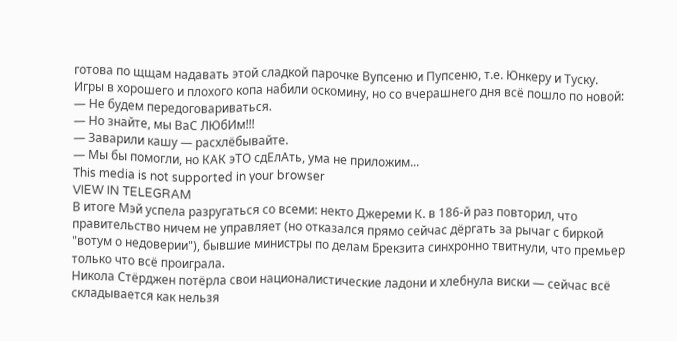готова по щщам надавать этой сладкой парочке Вупсеню и Пупсеню, т.е. Юнкеру и Туску. Игры в хорошего и плохого копа набили оскомину, но со вчерашнего дня всё пошло по новой:
— Не будем передоговариваться.
— Но знайте, мы ВаС ЛЮбИм!!!
— Заварили кашу — расхлёбывайте.
— Мы бы помогли, но КАК эТО сдЕлАть, ума не приложим...
This media is not supported in your browser
VIEW IN TELEGRAM
В итоге Мэй успела разругаться со всеми: некто Джереми К. в 186-й раз повторил, что правительство ничем не управляет (но отказался прямо сейчас дёргать за рычаг с биркой "вотум о недоверии"), бывшие министры по делам Брекзита синхронно твитнули, что премьер только что всё проиграла.
Никола Стёрджен потёрла свои националистические ладони и хлебнула виски — сейчас всё складывается как нельзя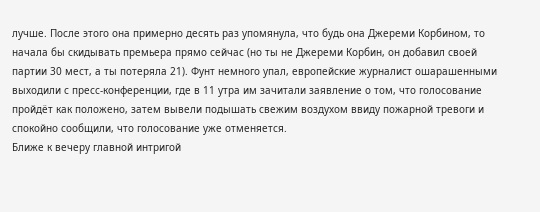лучше. После этого она примерно десять раз упомянула, что будь она Джереми Корбином, то начала бы скидывать премьера прямо сейчас (но ты не Джереми Корбин, он добавил своей партии 30 мест, а ты потеряла 21). Фунт немного упал, европейские журналист ошарашенными выходили с пресс-конференции, где в 11 утра им зачитали заявление о том, что голосование пройдёт как положено, затем вывели подышать свежим воздухом ввиду пожарной тревоги и спокойно сообщили, что голосование уже отменяется.
Ближе к вечеру главной интригой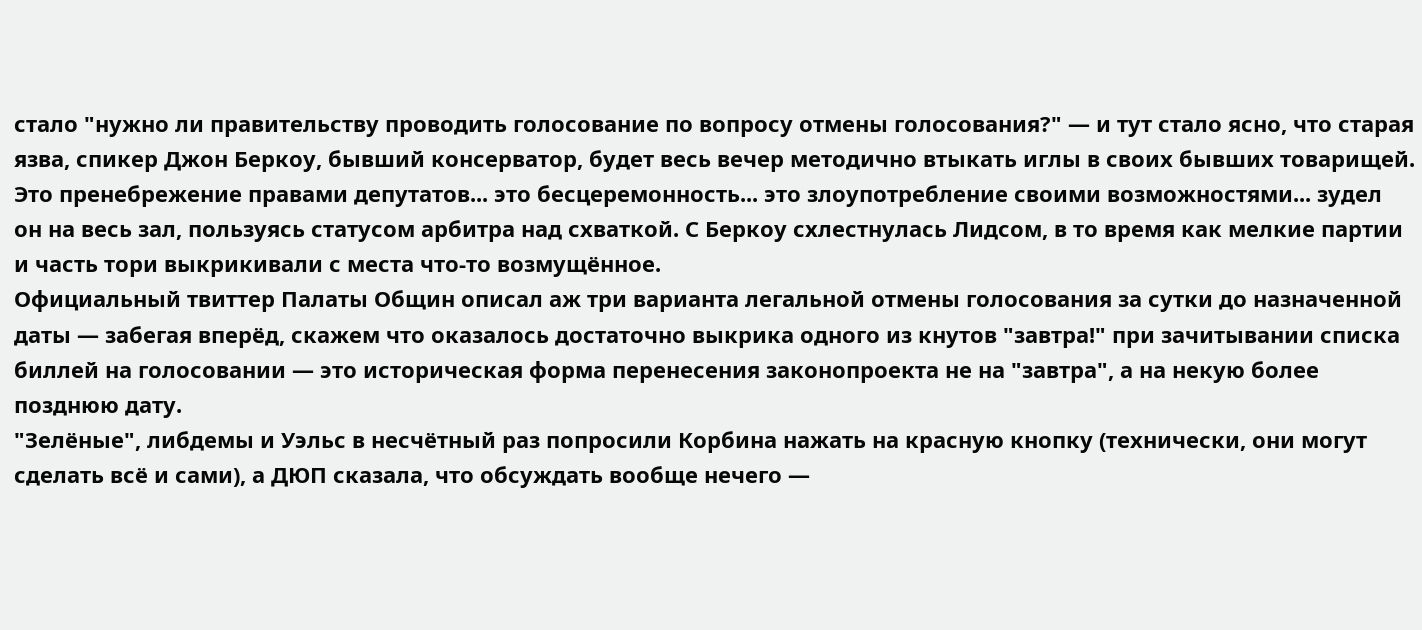стало "нужно ли правительству проводить голосование по вопросу отмены голосования?" — и тут стало ясно, что старая язва, спикер Джон Беркоу, бывший консерватор, будет весь вечер методично втыкать иглы в своих бывших товарищей. Это пренебрежение правами депутатов... это бесцеремонность... это злоупотребление своими возможностями... зудел он на весь зал, пользуясь статусом арбитра над схваткой. С Беркоу схлестнулась Лидсом, в то время как мелкие партии и часть тори выкрикивали с места что-то возмущённое.
Официальный твиттер Палаты Общин описал аж три варианта легальной отмены голосования за сутки до назначенной даты — забегая вперёд, скажем что оказалось достаточно выкрика одного из кнутов "завтра!" при зачитывании списка биллей на голосовании — это историческая форма перенесения законопроекта не на "завтра", а на некую более позднюю дату.
"Зелёные", либдемы и Уэльс в несчётный раз попросили Корбина нажать на красную кнопку (технически, они могут сделать всё и сами), а ДЮП сказала, что обсуждать вообще нечего —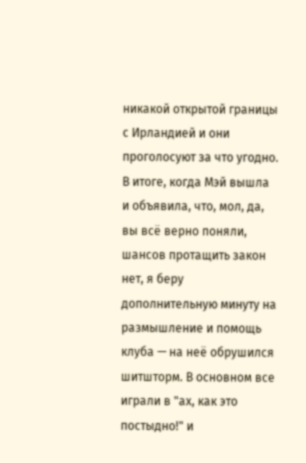никакой открытой границы с Ирландией и они проголосуют за что угодно.
В итоге, когда Мэй вышла и объявила, что, мол, да, вы всё верно поняли, шансов протащить закон нет, я беру дополнительную минуту на размышление и помощь клуба — на неё обрушился шитшторм. В основном все играли в "ах, как это постыдно!" и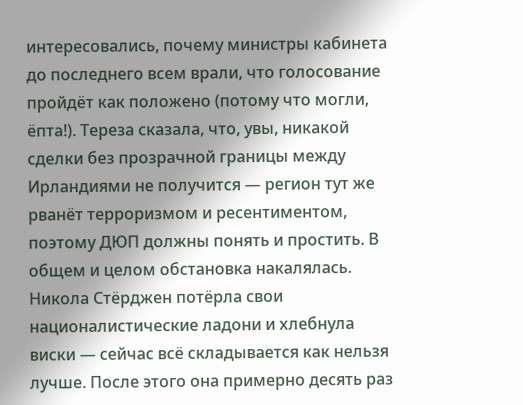интересовались, почему министры кабинета до последнего всем врали, что голосование пройдёт как положено (потому что могли, ёпта!). Тереза сказала, что, увы, никакой сделки без прозрачной границы между Ирландиями не получится — регион тут же рванёт терроризмом и ресентиментом, поэтому ДЮП должны понять и простить. В общем и целом обстановка накалялась.
Никола Стёрджен потёрла свои националистические ладони и хлебнула виски — сейчас всё складывается как нельзя лучше. После этого она примерно десять раз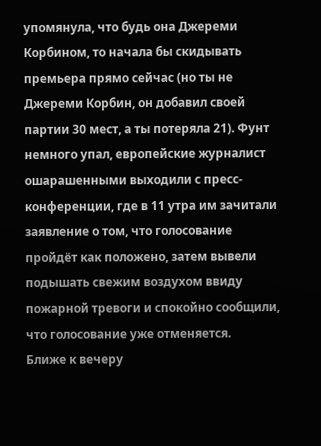упомянула, что будь она Джереми Корбином, то начала бы скидывать премьера прямо сейчас (но ты не Джереми Корбин, он добавил своей партии 30 мест, а ты потеряла 21). Фунт немного упал, европейские журналист ошарашенными выходили с пресс-конференции, где в 11 утра им зачитали заявление о том, что голосование пройдёт как положено, затем вывели подышать свежим воздухом ввиду пожарной тревоги и спокойно сообщили, что голосование уже отменяется.
Ближе к вечеру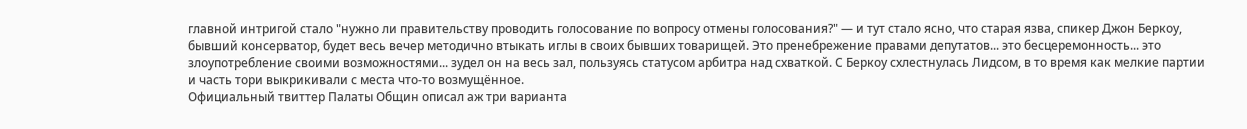главной интригой стало "нужно ли правительству проводить голосование по вопросу отмены голосования?" — и тут стало ясно, что старая язва, спикер Джон Беркоу, бывший консерватор, будет весь вечер методично втыкать иглы в своих бывших товарищей. Это пренебрежение правами депутатов... это бесцеремонность... это злоупотребление своими возможностями... зудел он на весь зал, пользуясь статусом арбитра над схваткой. С Беркоу схлестнулась Лидсом, в то время как мелкие партии и часть тори выкрикивали с места что-то возмущённое.
Официальный твиттер Палаты Общин описал аж три варианта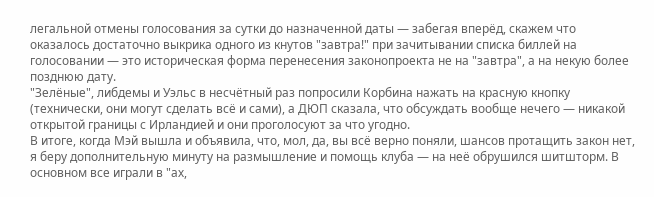легальной отмены голосования за сутки до назначенной даты — забегая вперёд, скажем что оказалось достаточно выкрика одного из кнутов "завтра!" при зачитывании списка биллей на голосовании — это историческая форма перенесения законопроекта не на "завтра", а на некую более позднюю дату.
"Зелёные", либдемы и Уэльс в несчётный раз попросили Корбина нажать на красную кнопку (технически, они могут сделать всё и сами), а ДЮП сказала, что обсуждать вообще нечего — никакой открытой границы с Ирландией и они проголосуют за что угодно.
В итоге, когда Мэй вышла и объявила, что, мол, да, вы всё верно поняли, шансов протащить закон нет, я беру дополнительную минуту на размышление и помощь клуба — на неё обрушился шитшторм. В основном все играли в "ах,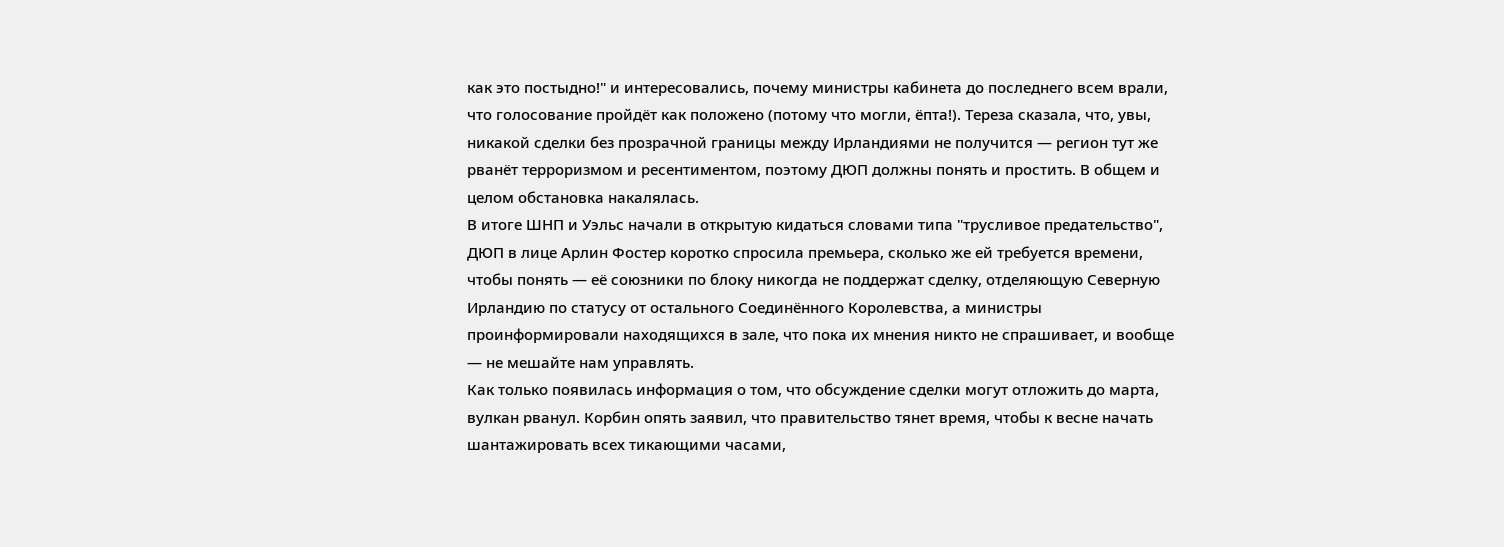как это постыдно!" и интересовались, почему министры кабинета до последнего всем врали, что голосование пройдёт как положено (потому что могли, ёпта!). Тереза сказала, что, увы, никакой сделки без прозрачной границы между Ирландиями не получится — регион тут же рванёт терроризмом и ресентиментом, поэтому ДЮП должны понять и простить. В общем и целом обстановка накалялась.
В итоге ШНП и Уэльс начали в открытую кидаться словами типа "трусливое предательство", ДЮП в лице Арлин Фостер коротко спросила премьера, сколько же ей требуется времени, чтобы понять — её союзники по блоку никогда не поддержат сделку, отделяющую Северную Ирландию по статусу от остального Соединённого Королевства, а министры проинформировали находящихся в зале, что пока их мнения никто не спрашивает, и вообще — не мешайте нам управлять.
Как только появилась информация о том, что обсуждение сделки могут отложить до марта, вулкан рванул. Корбин опять заявил, что правительство тянет время, чтобы к весне начать шантажировать всех тикающими часами,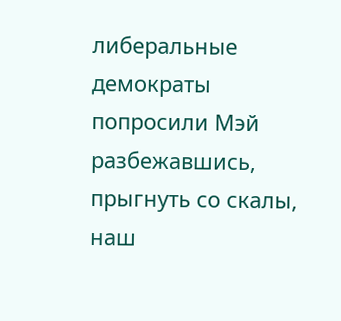либеральные демократы попросили Мэй разбежавшись, прыгнуть со скалы, наш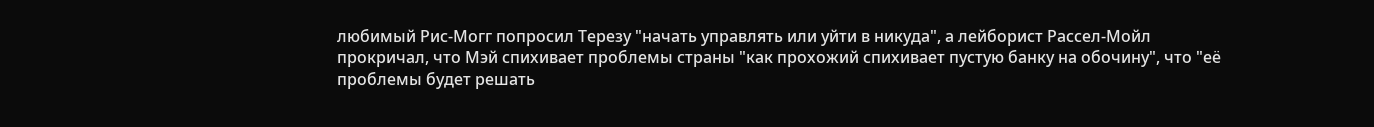любимый Рис-Могг попросил Терезу "начать управлять или уйти в никуда", а лейборист Рассел-Мойл прокричал, что Мэй спихивает проблемы страны "как прохожий спихивает пустую банку на обочину", что "её проблемы будет решать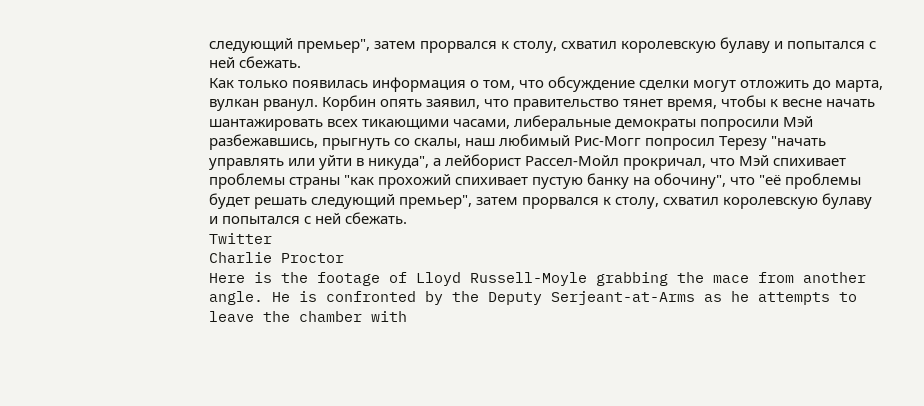следующий премьер", затем прорвался к столу, схватил королевскую булаву и попытался с ней сбежать.
Как только появилась информация о том, что обсуждение сделки могут отложить до марта, вулкан рванул. Корбин опять заявил, что правительство тянет время, чтобы к весне начать шантажировать всех тикающими часами, либеральные демократы попросили Мэй разбежавшись, прыгнуть со скалы, наш любимый Рис-Могг попросил Терезу "начать управлять или уйти в никуда", а лейборист Рассел-Мойл прокричал, что Мэй спихивает проблемы страны "как прохожий спихивает пустую банку на обочину", что "её проблемы будет решать следующий премьер", затем прорвался к столу, схватил королевскую булаву и попытался с ней сбежать.
Twitter
Charlie Proctor
Here is the footage of Lloyd Russell-Moyle grabbing the mace from another angle. He is confronted by the Deputy Serjeant-at-Arms as he attempts to leave the chamber with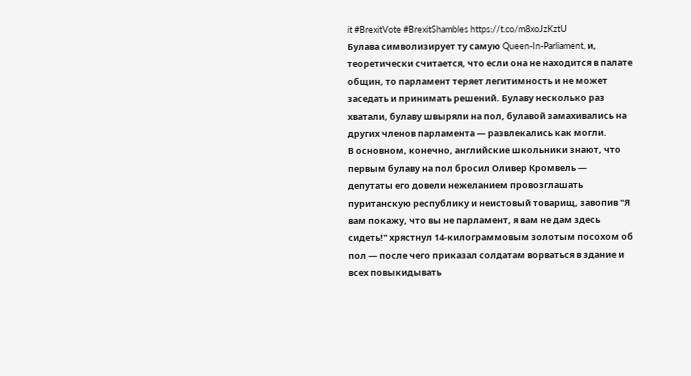it #BrexitVote #BrexitShambles https://t.co/m8xoJzKztU
Булава символизирует ту самую Queen-In-Parliament, и, теоретически считается, что если она не находится в палате общин, то парламент теряет легитимность и не может заседать и принимать решений. Булаву несколько раз хватали, булаву швыряли на пол, булавой замахивались на других членов парламента — развлекались как могли.
В основном, конечно, английские школьники знают, что первым булаву на пол бросил Оливер Кромвель — депутаты его довели нежеланием провозглашать пуританскую республику и неистовый товарищ, завопив "Я вам покажу, что вы не парламент, я вам не дам здесь сидеть!" хрястнул 14-килограммовым золотым посохом об пол — после чего приказал солдатам ворваться в здание и всех повыкидывать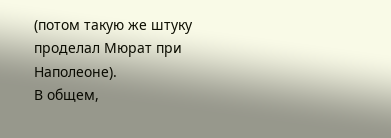(потом такую же штуку проделал Мюрат при Наполеоне).
В общем,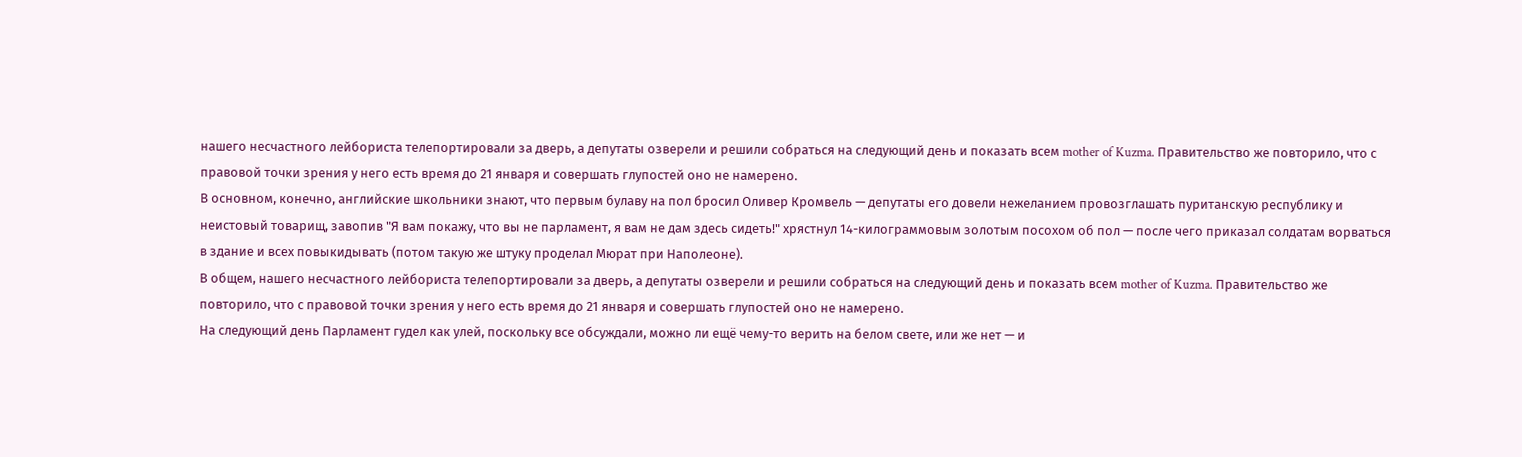нашего несчастного лейбориста телепортировали за дверь, а депутаты озверели и решили собраться на следующий день и показать всем mother of Kuzma. Правительство же повторило, что с правовой точки зрения у него есть время до 21 января и совершать глупостей оно не намерено.
В основном, конечно, английские школьники знают, что первым булаву на пол бросил Оливер Кромвель — депутаты его довели нежеланием провозглашать пуританскую республику и неистовый товарищ, завопив "Я вам покажу, что вы не парламент, я вам не дам здесь сидеть!" хрястнул 14-килограммовым золотым посохом об пол — после чего приказал солдатам ворваться в здание и всех повыкидывать (потом такую же штуку проделал Мюрат при Наполеоне).
В общем, нашего несчастного лейбориста телепортировали за дверь, а депутаты озверели и решили собраться на следующий день и показать всем mother of Kuzma. Правительство же повторило, что с правовой точки зрения у него есть время до 21 января и совершать глупостей оно не намерено.
На следующий день Парламент гудел как улей, поскольку все обсуждали, можно ли ещё чему-то верить на белом свете, или же нет — и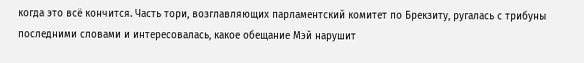когда это всё кончится. Часть тори, возглавляющих парламентский комитет по Брекзиту, ругалась с трибуны последними словами и интересовалась, какое обещание Мэй нарушит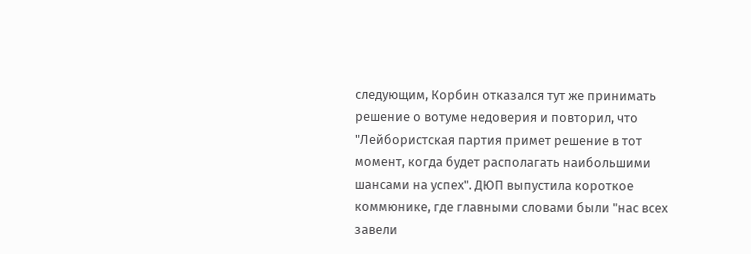следующим, Корбин отказался тут же принимать решение о вотуме недоверия и повторил, что "Лейбористская партия примет решение в тот момент, когда будет располагать наибольшими шансами на успех". ДЮП выпустила короткое коммюнике, где главными словами были "нас всех завели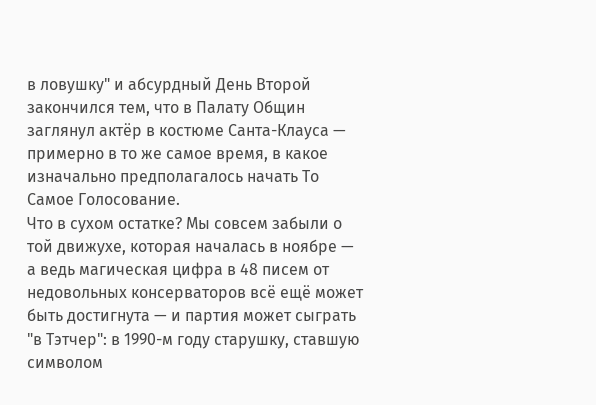в ловушку" и абсурдный День Второй закончился тем, что в Палату Общин заглянул актёр в костюме Санта-Клауса — примерно в то же самое время, в какое изначально предполагалось начать То Самое Голосование.
Что в сухом остатке? Мы совсем забыли о той движухе, которая началась в ноябре — а ведь магическая цифра в 48 писем от недовольных консерваторов всё ещё может быть достигнута — и партия может сыграть "в Тэтчер": в 1990-м году старушку, ставшую символом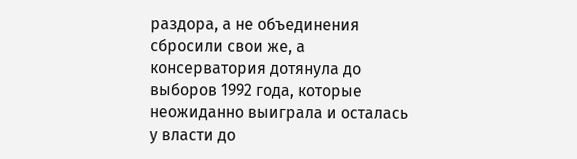раздора, а не объединения сбросили свои же, а консерватория дотянула до выборов 1992 года, которые неожиданно выиграла и осталась у власти до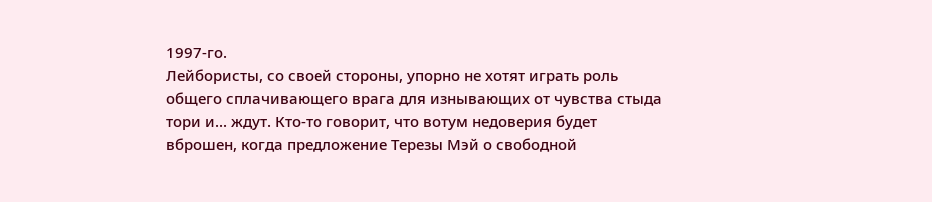1997-го.
Лейбористы, со своей стороны, упорно не хотят играть роль общего сплачивающего врага для изнывающих от чувства стыда тори и... ждут. Кто-то говорит, что вотум недоверия будет вброшен, когда предложение Терезы Мэй о свободной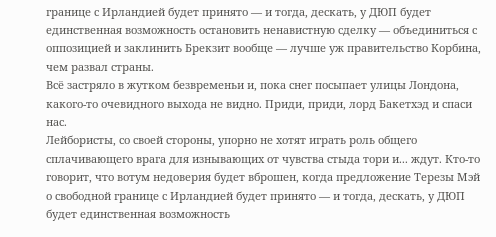границе с Ирландией будет принято — и тогда, дескать, у ДЮП будет единственная возможность остановить ненавистную сделку — объединиться с оппозицией и заклинить Брекзит вообще — лучше уж правительство Корбина, чем развал страны.
Всё застряло в жутком безвременьи и, пока снег посыпает улицы Лондона, какого-то очевидного выхода не видно. Приди, приди, лорд Бакетхэд и спаси нас.
Лейбористы, со своей стороны, упорно не хотят играть роль общего сплачивающего врага для изнывающих от чувства стыда тори и... ждут. Кто-то говорит, что вотум недоверия будет вброшен, когда предложение Терезы Мэй о свободной границе с Ирландией будет принято — и тогда, дескать, у ДЮП будет единственная возможность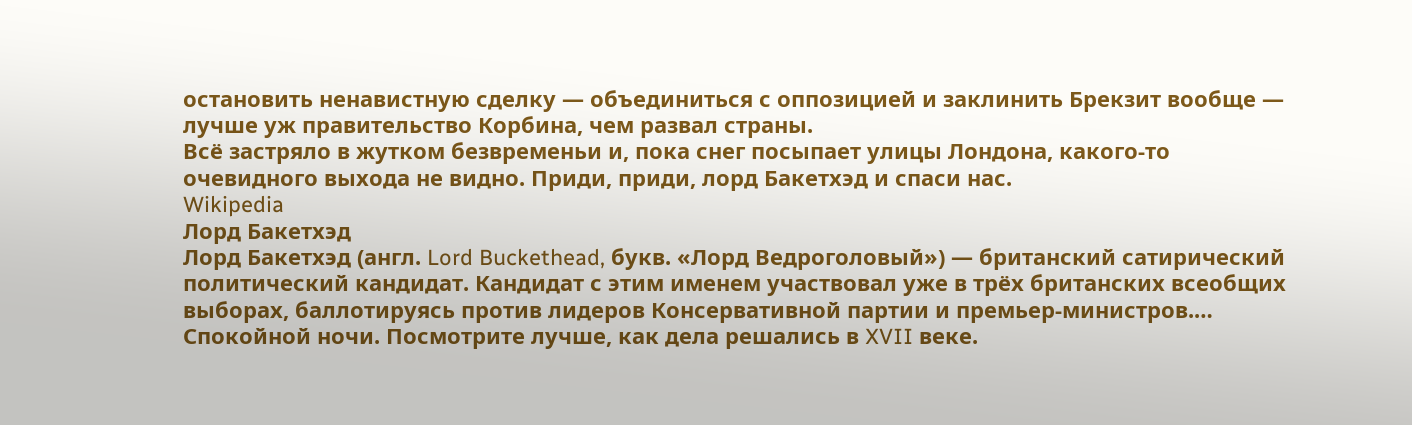остановить ненавистную сделку — объединиться с оппозицией и заклинить Брекзит вообще — лучше уж правительство Корбина, чем развал страны.
Всё застряло в жутком безвременьи и, пока снег посыпает улицы Лондона, какого-то очевидного выхода не видно. Приди, приди, лорд Бакетхэд и спаси нас.
Wikipedia
Лорд Бакетхэд
Лорд Бакетхэд (англ. Lord Buckethead, букв. «Лорд Ведроголовый») — британский сатирический политический кандидат. Кандидат с этим именем участвовал уже в трёх британских всеобщих выборах, баллотируясь против лидеров Консервативной партии и премьер-министров.…
Спокойной ночи. Посмотрите лучше, как дела решались в XVII веке.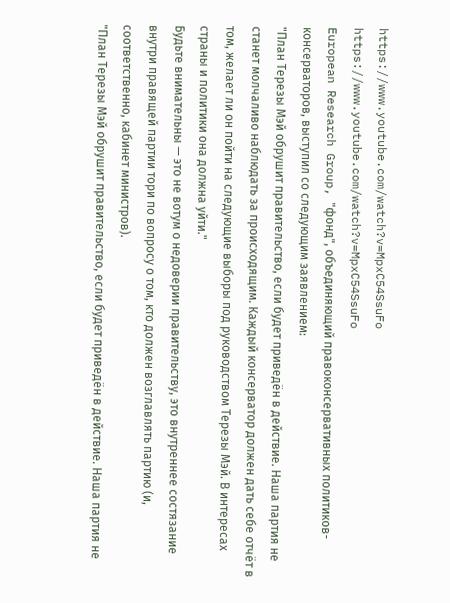https://www.youtube.com/watch?v=MpxC54SsuFo
https://www.youtube.com/watch?v=MpxC54SsuFo
European Research Group, "фонд", объединяющий правоконсервативных политиков-консерваторов, выступил со следующим заявлением:
"План Терезы Мэй обрушит правительство, если будет приведён в действие. Наша партия не станет молчаливо наблюдать за происходящим. Каждый консерватор должен дать себе отчёт в том, желает ли он пойти на следующие выборы под руководством Терезы Мэй. В интересах страны и политики она должна уйти."
Будьте внимательны — это не вотум о недоверии правительству, это внутреннее состязание внутри правящей партии тори по вопросу о том, кто должен возглавлять партию (и, соответственно, кабинет министров).
"План Терезы Мэй обрушит правительство, если будет приведён в действие. Наша партия не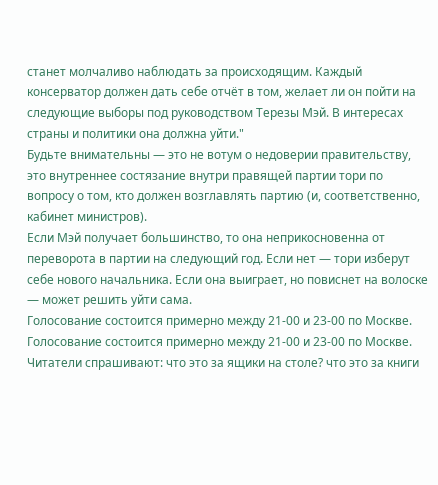станет молчаливо наблюдать за происходящим. Каждый консерватор должен дать себе отчёт в том, желает ли он пойти на следующие выборы под руководством Терезы Мэй. В интересах страны и политики она должна уйти."
Будьте внимательны — это не вотум о недоверии правительству, это внутреннее состязание внутри правящей партии тори по вопросу о том, кто должен возглавлять партию (и, соответственно, кабинет министров).
Если Мэй получает большинство, то она неприкосновенна от переворота в партии на следующий год. Если нет — тори изберут себе нового начальника. Если она выиграет, но повиснет на волоске — может решить уйти сама.
Голосование состоится примерно между 21-00 и 23-00 по Москве.
Голосование состоится примерно между 21-00 и 23-00 по Москве.
Читатели спрашивают: что это за ящики на столе? что это за книги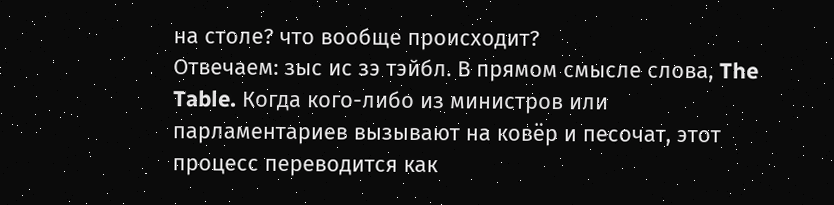на столе? что вообще происходит?
Отвечаем: зыс ис зэ тэйбл. В прямом смысле слова, The Table. Когда кого-либо из министров или парламентариев вызывают на ковёр и песочат, этот процесс переводится как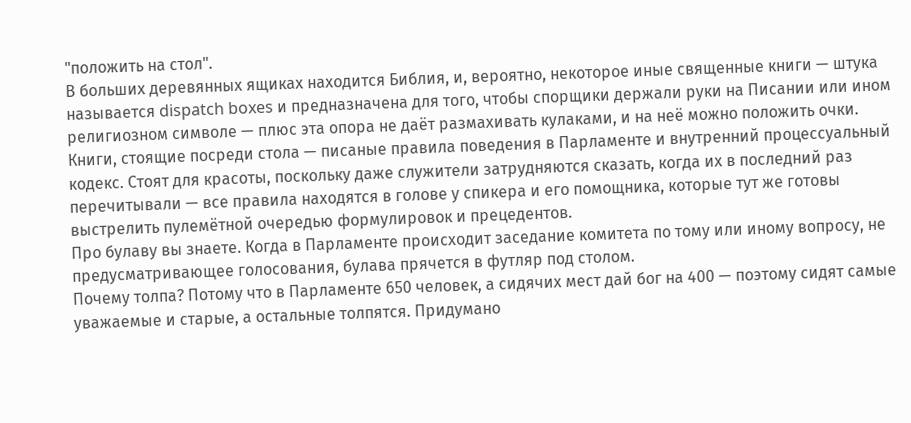"положить на стол".
В больших деревянных ящиках находится Библия, и, вероятно, некоторое иные священные книги — штука называется dispatch boxes и предназначена для того, чтобы спорщики держали руки на Писании или ином религиозном символе — плюс эта опора не даёт размахивать кулаками, и на неё можно положить очки.
Книги, стоящие посреди стола — писаные правила поведения в Парламенте и внутренний процессуальный кодекс. Стоят для красоты, поскольку даже служители затрудняются сказать, когда их в последний раз перечитывали — все правила находятся в голове у спикера и его помощника, которые тут же готовы выстрелить пулемётной очередью формулировок и прецедентов.
Про булаву вы знаете. Когда в Парламенте происходит заседание комитета по тому или иному вопросу, не предусматривающее голосования, булава прячется в футляр под столом.
Почему толпа? Потому что в Парламенте 650 человек, а сидячих мест дай бог на 400 — поэтому сидят самые уважаемые и старые, а остальные толпятся. Придумано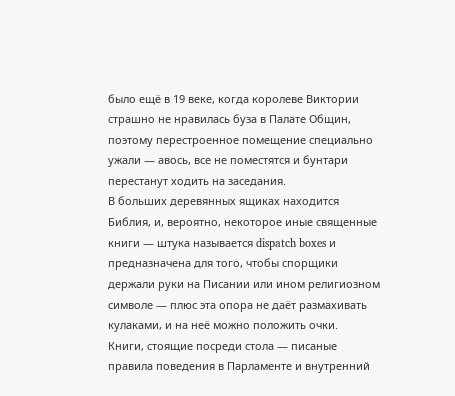было ещё в 19 веке, когда королеве Виктории страшно не нравилась буза в Палате Общин, поэтому перестроенное помещение специально ужали — авось, все не поместятся и бунтари перестанут ходить на заседания.
В больших деревянных ящиках находится Библия, и, вероятно, некоторое иные священные книги — штука называется dispatch boxes и предназначена для того, чтобы спорщики держали руки на Писании или ином религиозном символе — плюс эта опора не даёт размахивать кулаками, и на неё можно положить очки.
Книги, стоящие посреди стола — писаные правила поведения в Парламенте и внутренний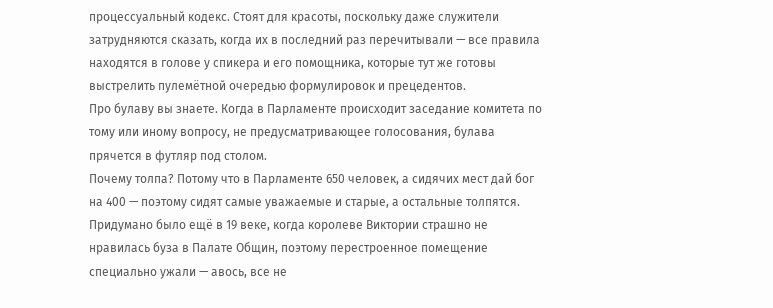процессуальный кодекс. Стоят для красоты, поскольку даже служители затрудняются сказать, когда их в последний раз перечитывали — все правила находятся в голове у спикера и его помощника, которые тут же готовы выстрелить пулемётной очередью формулировок и прецедентов.
Про булаву вы знаете. Когда в Парламенте происходит заседание комитета по тому или иному вопросу, не предусматривающее голосования, булава прячется в футляр под столом.
Почему толпа? Потому что в Парламенте 650 человек, а сидячих мест дай бог на 400 — поэтому сидят самые уважаемые и старые, а остальные толпятся. Придумано было ещё в 19 веке, когда королеве Виктории страшно не нравилась буза в Палате Общин, поэтому перестроенное помещение специально ужали — авось, все не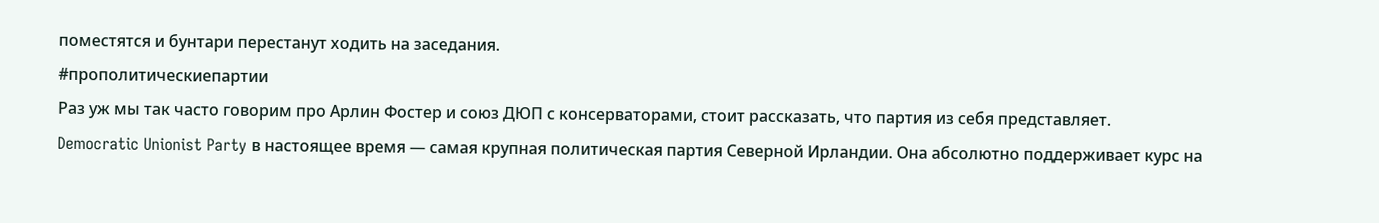поместятся и бунтари перестанут ходить на заседания.
#прополитическиепартии
Раз уж мы так часто говорим про Арлин Фостер и союз ДЮП с консерваторами, стоит рассказать, что партия из себя представляет.
Democratic Unionist Party в настоящее время — самая крупная политическая партия Северной Ирландии. Она абсолютно поддерживает курс на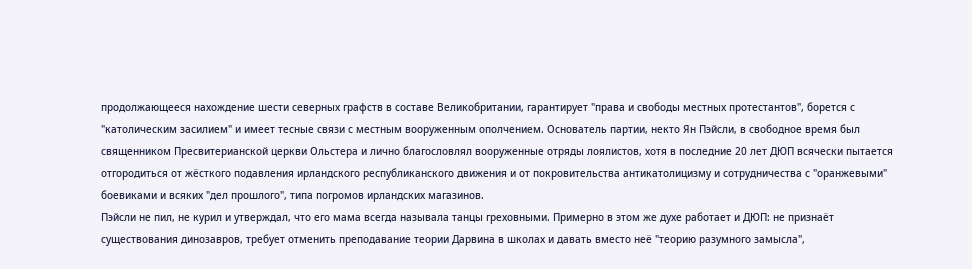продолжающееся нахождение шести северных графств в составе Великобритании, гарантирует "права и свободы местных протестантов", борется с "католическим засилием" и имеет тесные связи с местным вооруженным ополчением. Основатель партии, некто Ян Пэйсли, в свободное время был священником Пресвитерианской церкви Ольстера и лично благословлял вооруженные отряды лоялистов, хотя в последние 20 лет ДЮП всячески пытается отгородиться от жёсткого подавления ирландского республиканского движения и от покровительства антикатолицизму и сотрудничества с "оранжевыми" боевиками и всяких "дел прошлого", типа погромов ирландских магазинов.
Пэйсли не пил, не курил и утверждал, что его мама всегда называла танцы греховными. Примерно в этом же духе работает и ДЮП: не признаёт существования динозавров, требует отменить преподавание теории Дарвина в школах и давать вместо неё "теорию разумного замысла",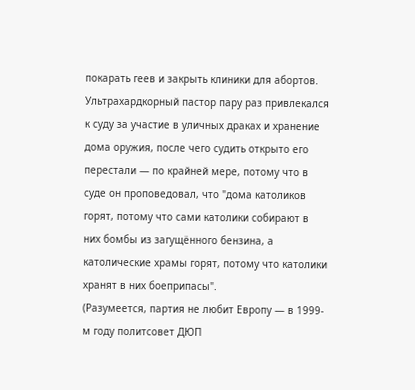покарать геев и закрыть клиники для абортов. Ультрахардкорный пастор пару раз привлекался к суду за участие в уличных драках и хранение дома оружия, после чего судить открыто его перестали — по крайней мере, потому что в суде он проповедовал, что "дома католиков горят, потому что сами католики собирают в них бомбы из загущённого бензина, а католические храмы горят, потому что католики хранят в них боеприпасы".
(Разумеется, партия не любит Европу — в 1999-м году политсовет ДЮП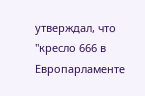утверждал, что "кресло 666 в Европарламенте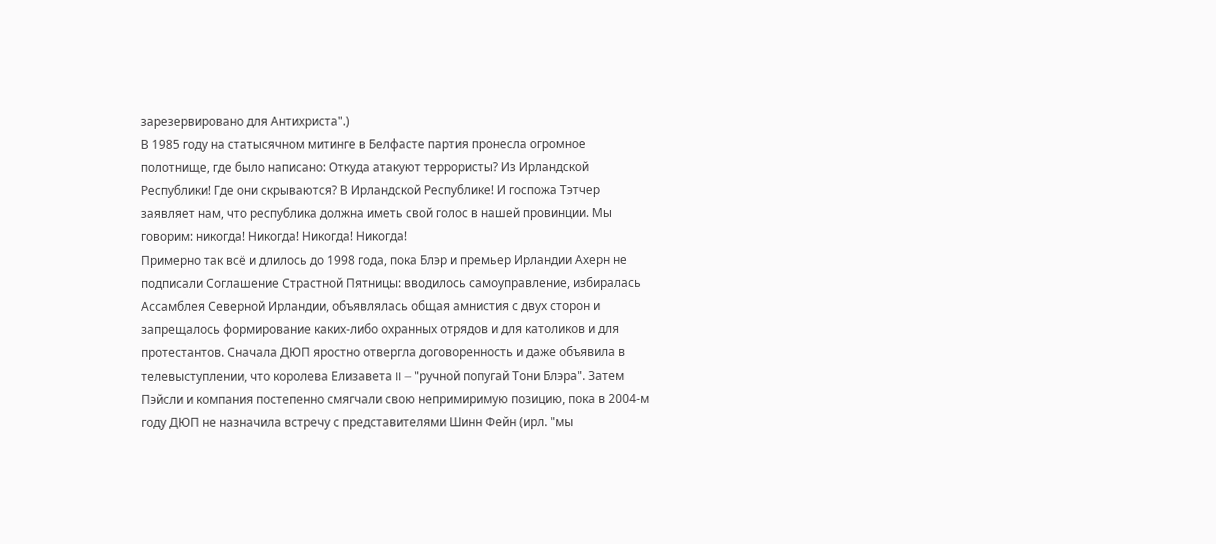зарезервировано для Антихриста".)
В 1985 году на статысячном митинге в Белфасте партия пронесла огромное полотнище, где было написано: Откуда атакуют террористы? Из Ирландской Республики! Где они скрываются? В Ирландской Республике! И госпожа Тэтчер заявляет нам, что республика должна иметь свой голос в нашей провинции. Мы говорим: никогда! Никогда! Никогда! Никогда!
Примерно так всё и длилось до 1998 года, пока Блэр и премьер Ирландии Ахерн не подписали Соглашение Страстной Пятницы: вводилось самоуправление, избиралась Ассамблея Северной Ирландии, объявлялась общая амнистия с двух сторон и запрещалось формирование каких-либо охранных отрядов и для католиков и для протестантов. Сначала ДЮП яростно отвергла договоренность и даже объявила в телевыступлении, что королева Елизавета II — "ручной попугай Тони Блэра". Затем Пэйсли и компания постепенно смягчали свою непримиримую позицию, пока в 2004-м году ДЮП не назначила встречу с представителями Шинн Фейн (ирл. "мы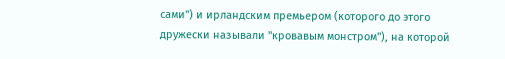сами") и ирландским премьером (которого до этого дружески называли "кровавым монстром"), на которой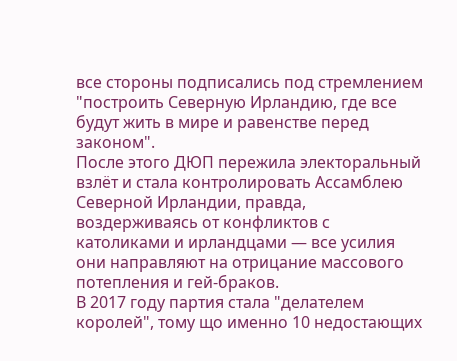все стороны подписались под стремлением "построить Северную Ирландию, где все будут жить в мире и равенстве перед законом".
После этого ДЮП пережила электоральный взлёт и стала контролировать Ассамблею Северной Ирландии, правда, воздерживаясь от конфликтов с католиками и ирландцами — все усилия они направляют на отрицание массового потепления и гей-браков.
В 2017 году партия стала "делателем королей", тому що именно 10 недостающих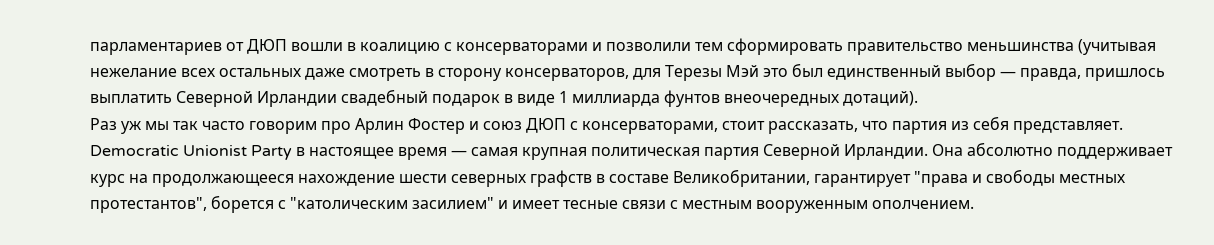парламентариев от ДЮП вошли в коалицию с консерваторами и позволили тем сформировать правительство меньшинства (учитывая нежелание всех остальных даже смотреть в сторону консерваторов, для Терезы Мэй это был единственный выбор — правда, пришлось выплатить Северной Ирландии свадебный подарок в виде 1 миллиарда фунтов внеочередных дотаций).
Раз уж мы так часто говорим про Арлин Фостер и союз ДЮП с консерваторами, стоит рассказать, что партия из себя представляет.
Democratic Unionist Party в настоящее время — самая крупная политическая партия Северной Ирландии. Она абсолютно поддерживает курс на продолжающееся нахождение шести северных графств в составе Великобритании, гарантирует "права и свободы местных протестантов", борется с "католическим засилием" и имеет тесные связи с местным вооруженным ополчением.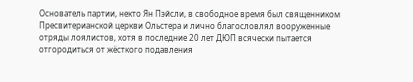Основатель партии, некто Ян Пэйсли, в свободное время был священником Пресвитерианской церкви Ольстера и лично благословлял вооруженные отряды лоялистов, хотя в последние 20 лет ДЮП всячески пытается отгородиться от жёсткого подавления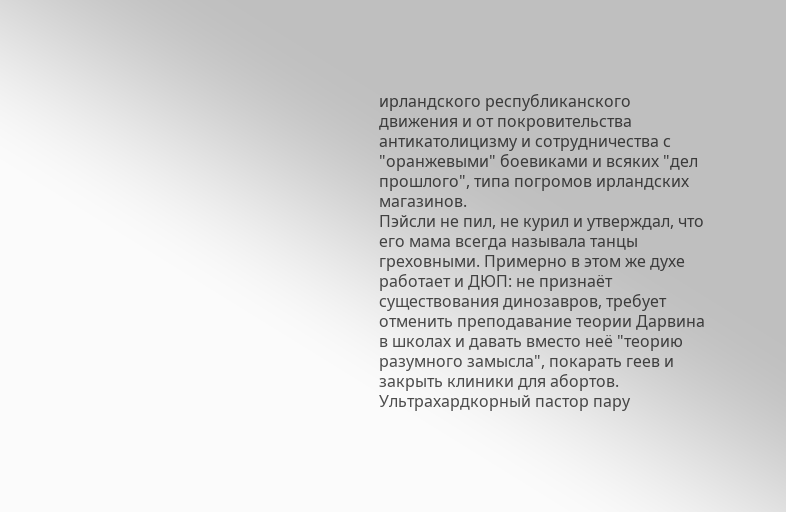ирландского республиканского движения и от покровительства антикатолицизму и сотрудничества с "оранжевыми" боевиками и всяких "дел прошлого", типа погромов ирландских магазинов.
Пэйсли не пил, не курил и утверждал, что его мама всегда называла танцы греховными. Примерно в этом же духе работает и ДЮП: не признаёт существования динозавров, требует отменить преподавание теории Дарвина в школах и давать вместо неё "теорию разумного замысла", покарать геев и закрыть клиники для абортов. Ультрахардкорный пастор пару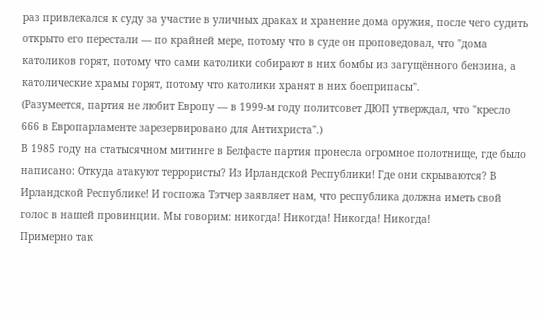раз привлекался к суду за участие в уличных драках и хранение дома оружия, после чего судить открыто его перестали — по крайней мере, потому что в суде он проповедовал, что "дома католиков горят, потому что сами католики собирают в них бомбы из загущённого бензина, а католические храмы горят, потому что католики хранят в них боеприпасы".
(Разумеется, партия не любит Европу — в 1999-м году политсовет ДЮП утверждал, что "кресло 666 в Европарламенте зарезервировано для Антихриста".)
В 1985 году на статысячном митинге в Белфасте партия пронесла огромное полотнище, где было написано: Откуда атакуют террористы? Из Ирландской Республики! Где они скрываются? В Ирландской Республике! И госпожа Тэтчер заявляет нам, что республика должна иметь свой голос в нашей провинции. Мы говорим: никогда! Никогда! Никогда! Никогда!
Примерно так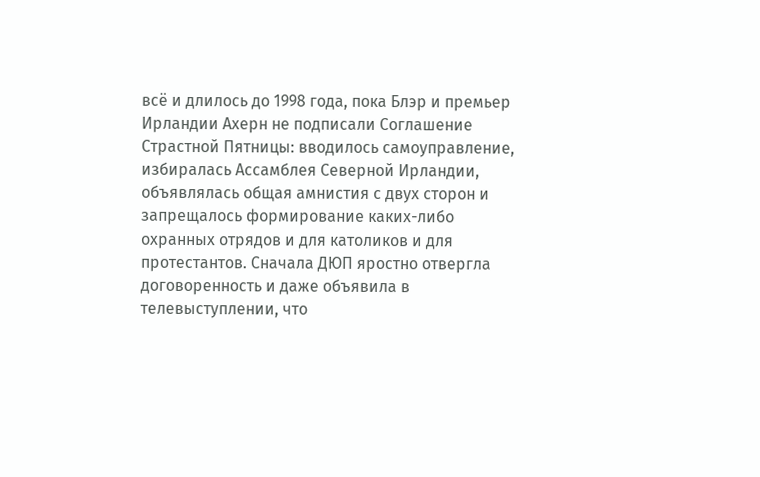всё и длилось до 1998 года, пока Блэр и премьер Ирландии Ахерн не подписали Соглашение Страстной Пятницы: вводилось самоуправление, избиралась Ассамблея Северной Ирландии, объявлялась общая амнистия с двух сторон и запрещалось формирование каких-либо охранных отрядов и для католиков и для протестантов. Сначала ДЮП яростно отвергла договоренность и даже объявила в телевыступлении, что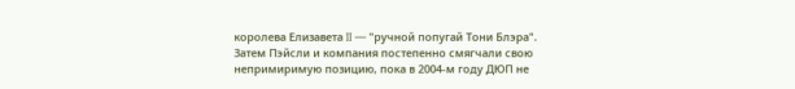королева Елизавета II — "ручной попугай Тони Блэра". Затем Пэйсли и компания постепенно смягчали свою непримиримую позицию, пока в 2004-м году ДЮП не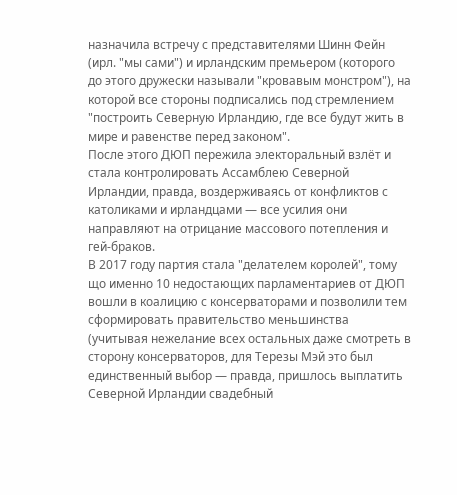назначила встречу с представителями Шинн Фейн (ирл. "мы сами") и ирландским премьером (которого до этого дружески называли "кровавым монстром"), на которой все стороны подписались под стремлением "построить Северную Ирландию, где все будут жить в мире и равенстве перед законом".
После этого ДЮП пережила электоральный взлёт и стала контролировать Ассамблею Северной Ирландии, правда, воздерживаясь от конфликтов с католиками и ирландцами — все усилия они направляют на отрицание массового потепления и гей-браков.
В 2017 году партия стала "делателем королей", тому що именно 10 недостающих парламентариев от ДЮП вошли в коалицию с консерваторами и позволили тем сформировать правительство меньшинства (учитывая нежелание всех остальных даже смотреть в сторону консерваторов, для Терезы Мэй это был единственный выбор — правда, пришлось выплатить Северной Ирландии свадебный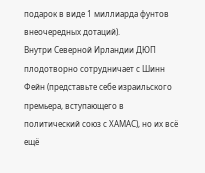подарок в виде 1 миллиарда фунтов внеочередных дотаций).
Внутри Северной Ирландии ДЮП плодотворно сотрудничает с Шинн Фейн (представьте себе израильского премьера, вступающего в политический союз с ХАМАС), но их всё ещё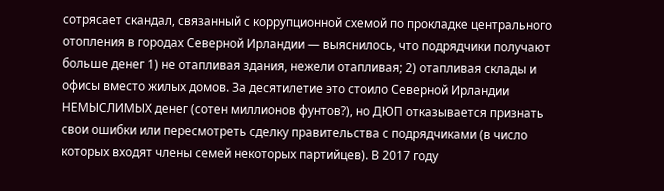сотрясает скандал, связанный с коррупционной схемой по прокладке центрального отопления в городах Северной Ирландии — выяснилось, что подрядчики получают больше денег 1) не отапливая здания, нежели отапливая; 2) отапливая склады и офисы вместо жилых домов. За десятилетие это стоило Северной Ирландии НЕМЫСЛИМЫХ денег (сотен миллионов фунтов?), но ДЮП отказывается признать свои ошибки или пересмотреть сделку правительства с подрядчиками (в число которых входят члены семей некоторых партийцев). В 2017 году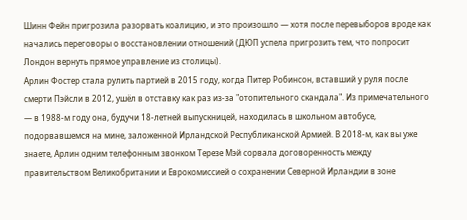Шинн Фейн пригрозила разорвать коалицию, и это произошло — хотя после перевыборов вроде как начались переговоры о восстановлении отношений (ДЮП успела пригрозить тем, что попросит Лондон вернуть прямое управление из столицы).
Арлин Фостер стала рулить партией в 2015 году, когда Питер Робинсон, вставший у руля после смерти Пэйсли в 2012, ушёл в отставку как раз из-за "отопительного скандала". Из примечательного — в 1988-м году она, будучи 18-летней выпускницей, находилась в школьном автобусе, подорвавшемся на мине, заложенной Ирландской Республиканской Армией. В 2018-м, как вы уже знаете, Арлин одним телефонным звонком Терезе Мэй сорвала договоренность между правительством Великобритании и Еврокомиссией о сохранении Северной Ирландии в зоне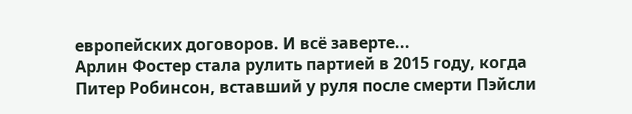европейских договоров. И всё заверте...
Арлин Фостер стала рулить партией в 2015 году, когда Питер Робинсон, вставший у руля после смерти Пэйсли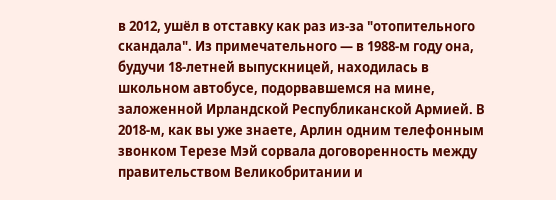в 2012, ушёл в отставку как раз из-за "отопительного скандала". Из примечательного — в 1988-м году она, будучи 18-летней выпускницей, находилась в школьном автобусе, подорвавшемся на мине, заложенной Ирландской Республиканской Армией. В 2018-м, как вы уже знаете, Арлин одним телефонным звонком Терезе Мэй сорвала договоренность между правительством Великобритании и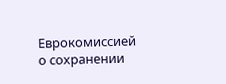Еврокомиссией о сохранении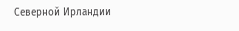Северной Ирландии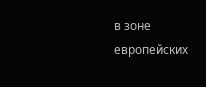в зоне европейских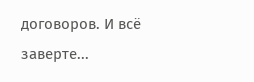договоров. И всё заверте...